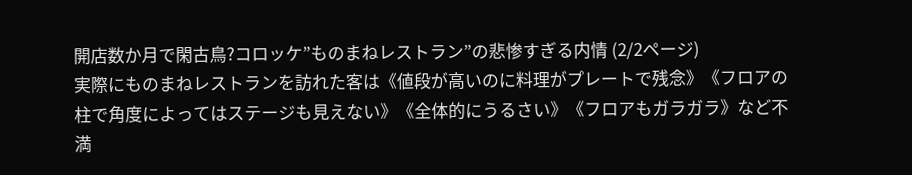開店数か月で閑古鳥?コロッケ”ものまねレストラン”の悲惨すぎる内情 (2/2ページ)
実際にものまねレストランを訪れた客は《値段が高いのに料理がプレートで残念》《フロアの柱で角度によってはステージも見えない》《全体的にうるさい》《フロアもガラガラ》など不満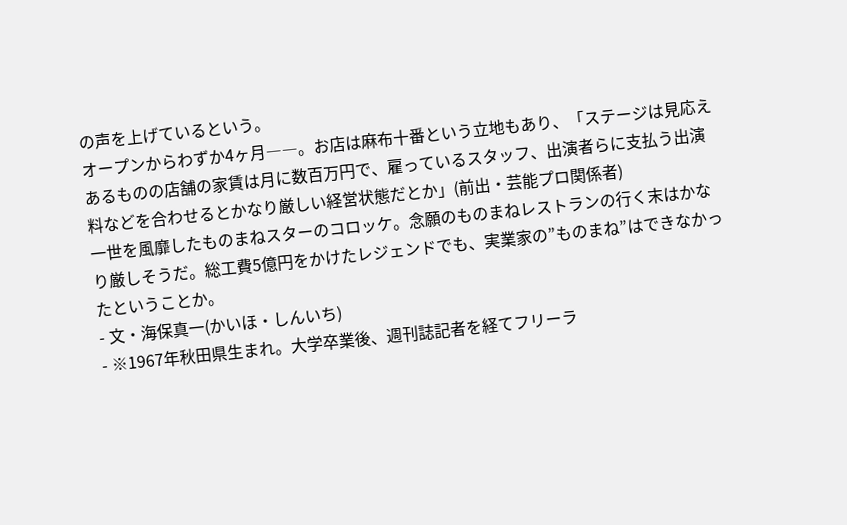の声を上げているという。
オープンからわずか4ヶ月――。お店は麻布十番という立地もあり、「ステージは見応えあるものの店舗の家賃は月に数百万円で、雇っているスタッフ、出演者らに支払う出演料などを合わせるとかなり厳しい経営状態だとか」(前出・芸能プロ関係者)
一世を風靡したものまねスターのコロッケ。念願のものまねレストランの行く末はかなり厳しそうだ。総工費5億円をかけたレジェンドでも、実業家の”ものまね”はできなかったということか。
- 文・海保真一(かいほ・しんいち)
- ※1967年秋田県生まれ。大学卒業後、週刊誌記者を経てフリーラ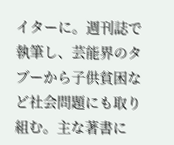イターに。週刊誌で執筆し、芸能界のタブーから子供貧困など社会問題にも取り組む。主な著書に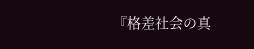『格差社会の真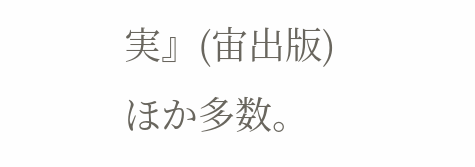実』(宙出版)ほか多数。